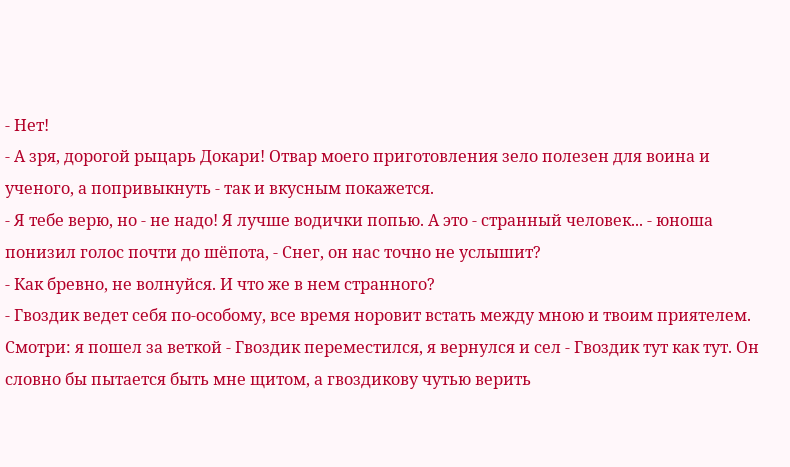- Нет!
- А зря, дорогой рыцарь Докари! Отвар моего приготовления зело полезен для воина и ученого, а попривыкнуть - так и вкусным покажется.
- Я тебе верю, но - не надо! Я лучше водички попью. А это - странный человек... - юноша понизил голос почти до шёпота, - Снег, он нас точно не услышит?
- Как бревно, не волнуйся. И что же в нем странного?
- Гвоздик ведет себя по-особому, все время норовит встать между мною и твоим приятелем. Смотри: я пошел за веткой - Гвоздик переместился, я вернулся и сел - Гвоздик тут как тут. Он словно бы пытается быть мне щитом, а гвоздикову чутью верить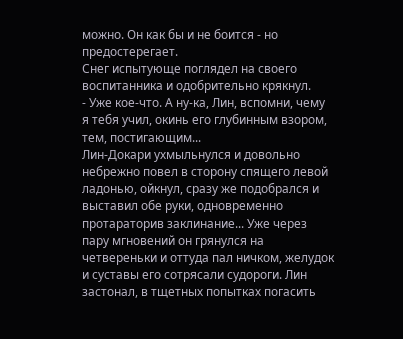можно. Он как бы и не боится - но предостерегает.
Снег испытующе поглядел на своего воспитанника и одобрительно крякнул.
- Уже кое-что. А ну-ка, Лин, вспомни, чему я тебя учил, окинь его глубинным взором, тем, постигающим...
Лин-Докари ухмыльнулся и довольно небрежно повел в сторону спящего левой ладонью, ойкнул, сразу же подобрался и выставил обе руки, одновременно протараторив заклинание... Уже через пару мгновений он грянулся на четвереньки и оттуда пал ничком, желудок и суставы его сотрясали судороги. Лин застонал, в тщетных попытках погасить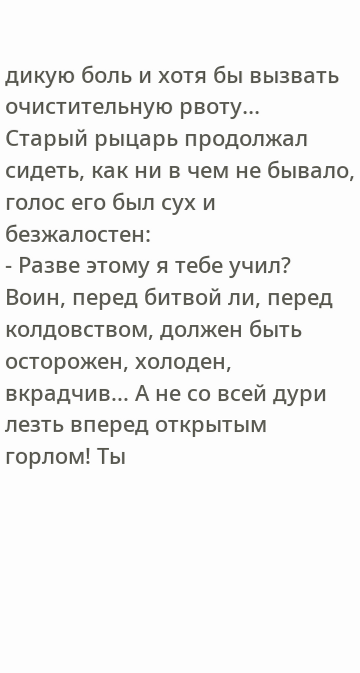дикую боль и хотя бы вызвать очистительную рвоту...
Старый рыцарь продолжал сидеть, как ни в чем не бывало, голос его был сух и безжалостен:
- Разве этому я тебе учил? Воин, перед битвой ли, перед колдовством, должен быть осторожен, холоден, вкрадчив... А не со всей дури лезть вперед открытым горлом! Ты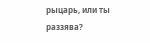рыцарь, или ты раззява?